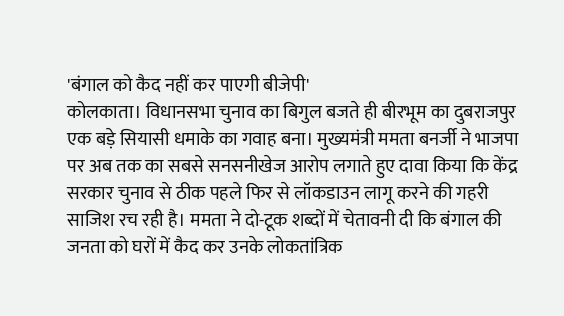'बंगाल को कैद नहीं कर पाएगी बीजेपी'
कोलकाता। विधानसभा चुनाव का बिगुल बजते ही बीरभूम का दुबराजपुर एक बड़े सियासी धमाके का गवाह बना। मुख्यमंत्री ममता बनर्जी ने भाजपा पर अब तक का सबसे सनसनीखेज आरोप लगाते हुए दावा किया कि केंद्र सरकार चुनाव से ठीक पहले फिर से लॉकडाउन लागू करने की गहरी साजिश रच रही है। ममता ने दो-टूक शब्दों में चेतावनी दी कि बंगाल की जनता को घरों में कैद कर उनके लोकतांत्रिक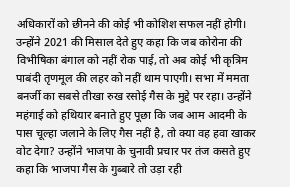अधिकारों को छीनने की कोई भी कोशिश सफल नहीं होगी।
उन्होंने 2021 की मिसाल देते हुए कहा कि जब कोरोना की विभीषिका बंगाल को नहीं रोक पाई, तो अब कोई भी कृत्रिम पाबंदी तृणमूल की लहर को नहीं थाम पाएगी। सभा में ममता बनर्जी का सबसे तीखा रुख रसोई गैस के मुद्दे पर रहा। उन्होंने महंगाई को हथियार बनाते हुए पूछा कि जब आम आदमी के पास चूल्हा जलाने के लिए गैस नहीं है, तो क्या वह हवा खाकर वोट देगा? उन्होंने भाजपा के चुनावी प्रचार पर तंज कसते हुए कहा कि भाजपा गैस के गुब्बारे तो उड़ा रही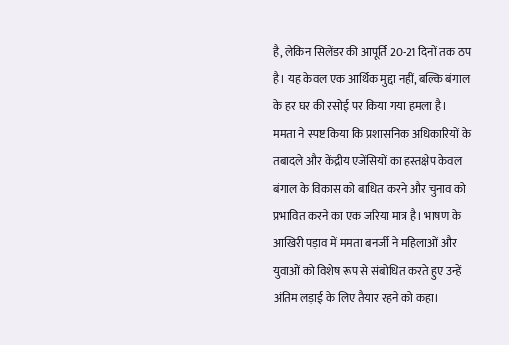है, लेकिन सिलेंडर की आपूर्ति 20-21 दिनों तक ठप है। यह केवल एक आर्थिक मुद्दा नहीं, बल्कि बंगाल के हर घर की रसोई पर किया गया हमला है।
ममता ने स्पष्ट किया कि प्रशासनिक अधिकारियों के तबादले और केंद्रीय एजेंसियों का हस्तक्षेप केवल बंगाल के विकास को बाधित करने और चुनाव को प्रभावित करने का एक जरिया मात्र है। भाषण के आखिरी पड़ाव में ममता बनर्जी ने महिलाओं और युवाओं को विशेष रूप से संबोधित करते हुए उन्हें अंतिम लड़ाई के लिए तैयार रहने को कहा।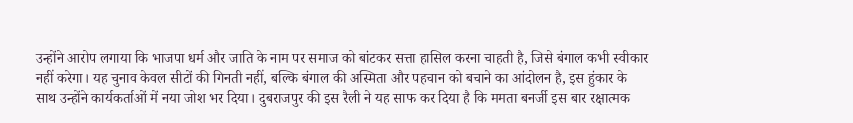उन्होंने आरोप लगाया कि भाजपा धर्म और जाति के नाम पर समाज को बांटकर सत्ता हासिल करना चाहती है, जिसे बंगाल कभी स्वीकार नहीं करेगा। यह चुनाव केवल सीटों की गिनती नहीं, बल्कि बंगाल की अस्मिता और पहचान को बचाने का आंदोलन है, इस हुंकार के साथ उन्होंने कार्यकर्ताओं में नया जोश भर दिया। दुबराजपुर की इस रैली ने यह साफ कर दिया है कि ममता बनर्जी इस बार रक्षात्मक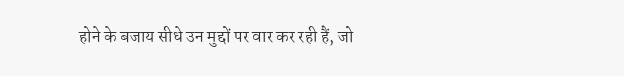होने के बजाय सीधे उन मुद्दों पर वार कर रही हैं, जो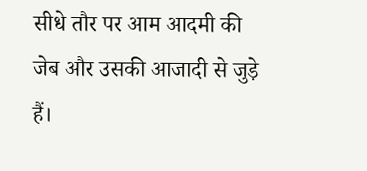सीधे तौर पर आम आदमी की जेब और उसकी आजादी से जुड़े हैं।